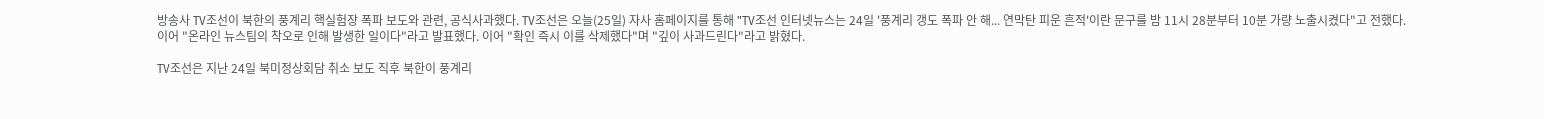방송사 TV조선이 북한의 풍계리 핵실험장 폭파 보도와 관련, 공식사과했다. TV조선은 오늘(25일) 자사 홈페이지를 통해 "TV조선 인터넷뉴스는 24일 '풍계리 갱도 폭파 안 해... 연막탄 피운 흔적'이란 문구를 밤 11시 28분부터 10분 가량 노출시켰다"고 전했다.
이어 "온라인 뉴스팀의 착오로 인해 발생한 일이다"라고 발표했다. 이어 "확인 즉시 이를 삭제했다"며 "깊이 사과드린다"라고 밝혔다.

TV조선은 지난 24일 북미정상회담 취소 보도 직후 북한이 풍계리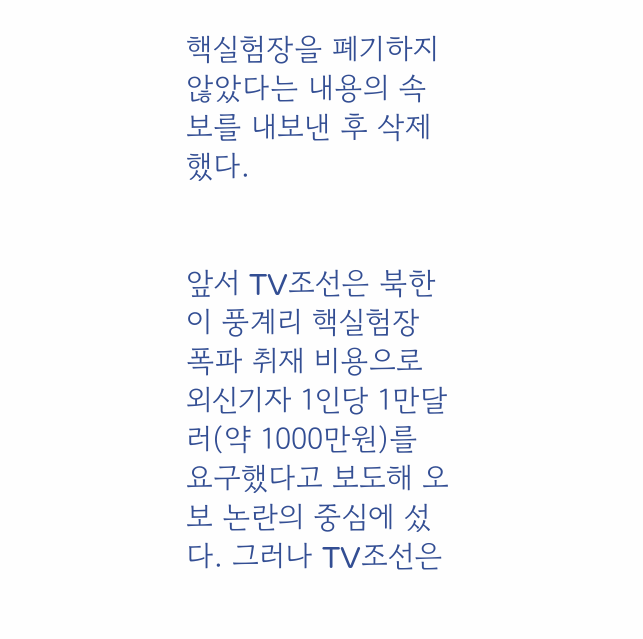핵실험장을 폐기하지 않았다는 내용의 속보를 내보낸 후 삭제했다.


앞서 TV조선은 북한이 풍계리 핵실험장 폭파 취재 비용으로 외신기자 1인당 1만달러(약 1000만원)를 요구했다고 보도해 오보 논란의 중심에 섰다. 그러나 TV조선은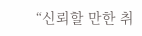“신뢰할 만한 취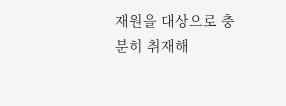재원을 대상으로 충분히 취재해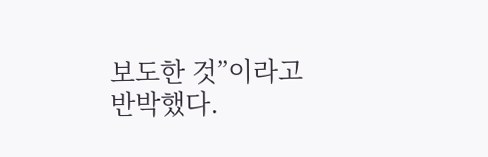보도한 것”이라고 반박했다.